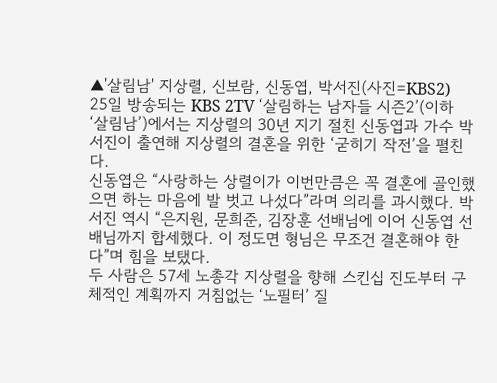▲'살림남' 지상렬, 신보람, 신동엽, 박서진(사진=KBS2)
25일 방송되는 KBS 2TV ‘살림하는 남자들 시즌2’(이하 ‘살림남’)에서는 지상렬의 30년 지기 절친 신동엽과 가수 박서진이 출연해 지상렬의 결혼을 위한 ‘굳히기 작전’을 펼친다.
신동엽은 “사랑하는 상렬이가 이번만큼은 꼭 결혼에 골인했으면 하는 마음에 발 벗고 나섰다”라며 의리를 과시했다. 박서진 역시 “은지원, 문희준, 김장훈 선배님에 이어 신동엽 선배님까지 합세했다. 이 정도면 형님은 무조건 결혼해야 한다”며 힘을 보탰다.
두 사람은 57세 노총각 지상렬을 향해 스킨십 진도부터 구체적인 계획까지 거침없는 ‘노필터’ 질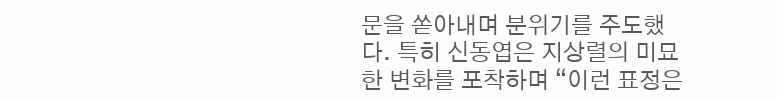문을 쏟아내며 분위기를 주도했다. 특히 신동엽은 지상렬의 미묘한 변화를 포착하며 “이런 표정은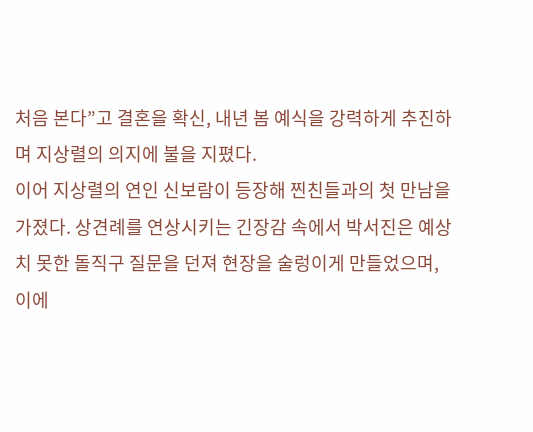처음 본다”고 결혼을 확신, 내년 봄 예식을 강력하게 추진하며 지상렬의 의지에 불을 지폈다.
이어 지상렬의 연인 신보람이 등장해 찐친들과의 첫 만남을 가졌다. 상견례를 연상시키는 긴장감 속에서 박서진은 예상치 못한 돌직구 질문을 던져 현장을 술렁이게 만들었으며, 이에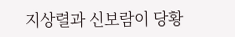지상렬과 신보람이 당황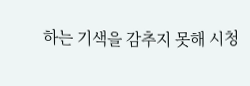하는 기색을 감추지 못해 시청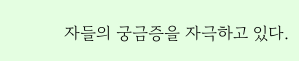자들의 궁금증을 자극하고 있다.